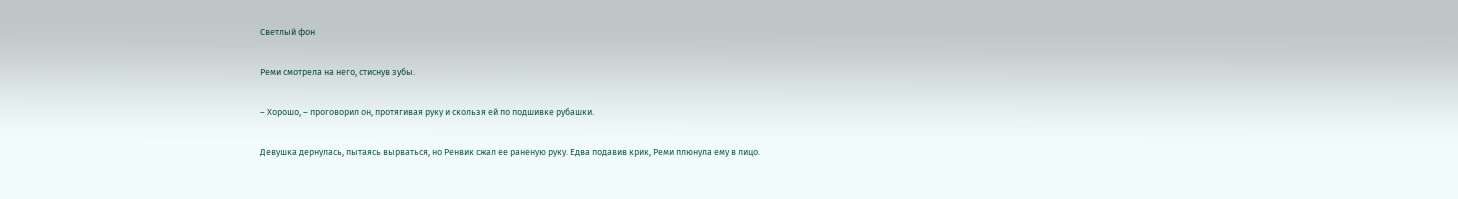Светлый фон

Реми смотрела на него, стиснув зубы.

– Хорошо, – проговорил он, протягивая руку и скользя ей по подшивке рубашки.

Девушка дернулась, пытаясь вырваться, но Ренвик сжал ее раненую руку. Едва подавив крик, Реми плюнула ему в лицо.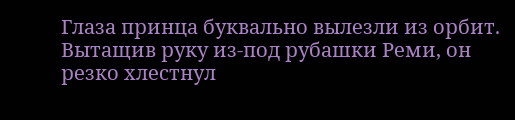Глаза принца буквально вылезли из орбит. Вытащив руку из-под рубашки Реми, он резко хлестнул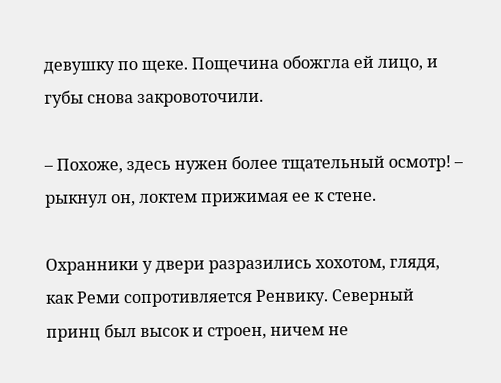девушку по щеке. Пощечина обожгла ей лицо, и губы снова закровоточили.

– Похоже, здесь нужен более тщательный осмотр! – рыкнул он, локтем прижимая ее к стене.

Охранники у двери разразились хохотом, глядя, как Реми сопротивляется Ренвику. Северный принц был высок и строен, ничем не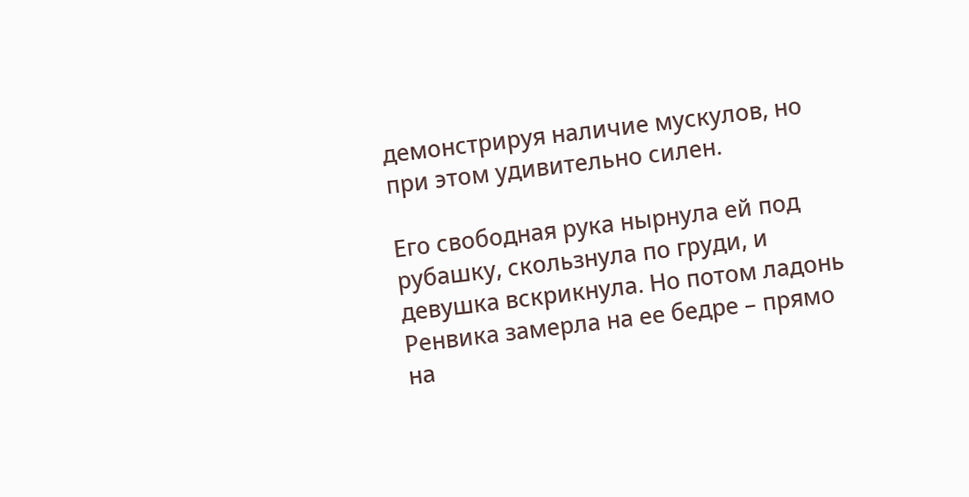демонстрируя наличие мускулов, но при этом удивительно силен.

Его свободная рука нырнула ей под рубашку, скользнула по груди, и девушка вскрикнула. Но потом ладонь Ренвика замерла на ее бедре – прямо на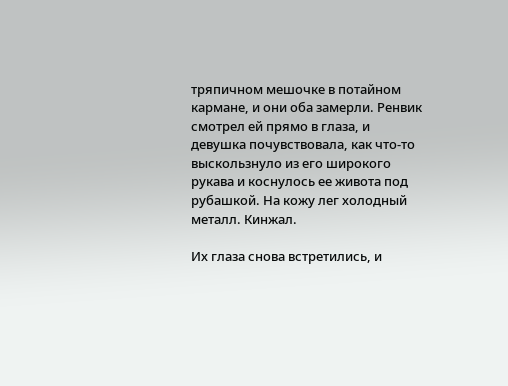тряпичном мешочке в потайном кармане, и они оба замерли. Ренвик смотрел ей прямо в глаза, и девушка почувствовала, как что-то выскользнуло из его широкого рукава и коснулось ее живота под рубашкой. На кожу лег холодный металл. Кинжал.

Их глаза снова встретились, и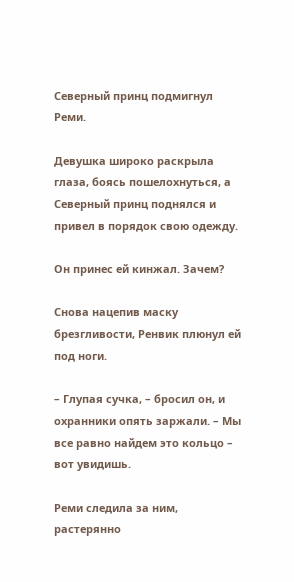Северный принц подмигнул Реми.

Девушка широко раскрыла глаза, боясь пошелохнуться, а Северный принц поднялся и привел в порядок свою одежду.

Он принес ей кинжал. Зачем?

Снова нацепив маску брезгливости, Ренвик плюнул ей под ноги.

– Глупая сучка, – бросил он, и охранники опять заржали. – Мы все равно найдем это кольцо – вот увидишь.

Реми следила за ним, растерянно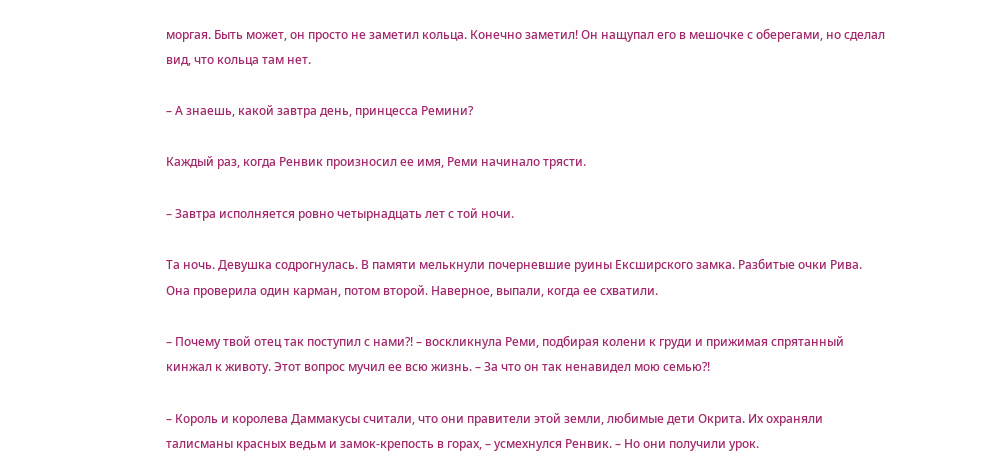моргая. Быть может, он просто не заметил кольца. Конечно заметил! Он нащупал его в мешочке с оберегами, но сделал вид, что кольца там нет.

– А знаешь, какой завтра день, принцесса Ремини?

Каждый раз, когда Ренвик произносил ее имя, Реми начинало трясти.

– Завтра исполняется ровно четырнадцать лет с той ночи.

Та ночь. Девушка содрогнулась. В памяти мелькнули почерневшие руины Ексширского замка. Разбитые очки Рива. Она проверила один карман, потом второй. Наверное, выпали, когда ее схватили.

– Почему твой отец так поступил с нами?! – воскликнула Реми, подбирая колени к груди и прижимая спрятанный кинжал к животу. Этот вопрос мучил ее всю жизнь. – За что он так ненавидел мою семью?!

– Король и королева Даммакусы считали, что они правители этой земли, любимые дети Окрита. Их охраняли талисманы красных ведьм и замок-крепость в горах, – усмехнулся Ренвик. – Но они получили урок.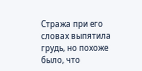Стража при его словах выпятила грудь, но похоже было, что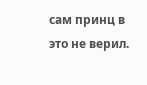сам принц в это не верил.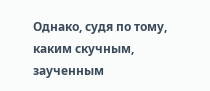Однако, судя по тому, каким скучным, заученным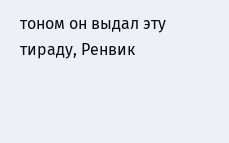тоном он выдал эту тираду, Ренвик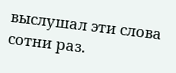выслушал эти слова сотни раз.